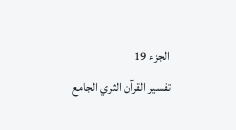الجزء 19
تفسير القرآن الثري الجامع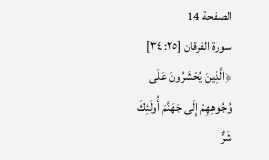الصفحة 14
سورة الفرقان [٢٥: ٣٤]
﴿الَّذِينَ يُحْشَرُونَ عَلَى وُجُوهِهِمْ إِلَى جَهَنَّمَ أُولَئِكَ شَرٌّ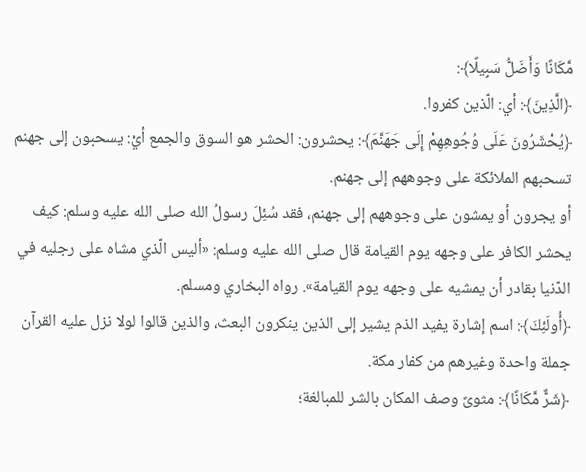مَّكَانًا وَأَضَلُّ سَبِيلًا﴾:
﴿الَّذِينَ﴾: أي: الّذين كفروا.
﴿يُحْشَرُونَ عَلَى وُجُوهِهِمْ إِلَى جَهَنَّمَ﴾: يحشرون: الحشر هو السوق والجمع أيْ: يسحبون إلى جهنم تسحبهم الملائكة على وجوههم إلى جهنم.
أو يجرون أو يمشون على وجوههم إلى جهنم، فقد سُئِلَ رسولُ الله صلى الله عليه وسلم: كيف يحشر الكافر على وجهه يوم القيامة قال صلى الله عليه وسلم: «أليس الّذي مشاه على رجليه في الدّنيا بقادر أن يمشيه على وجهه يوم القيامة». رواه البخاري ومسلم.
﴿أُولَئِكَ﴾: اسم إشارة يفيد الذم يشير إلى الذين ينكرون البعث، والذين قالوا لولا نزل عليه القرآن جملة واحدة وغيرهم من كفار مكة.
﴿شَرٌّ مَّكَانًا﴾: مثوىً وصف المكان بالشر للمبالغة؛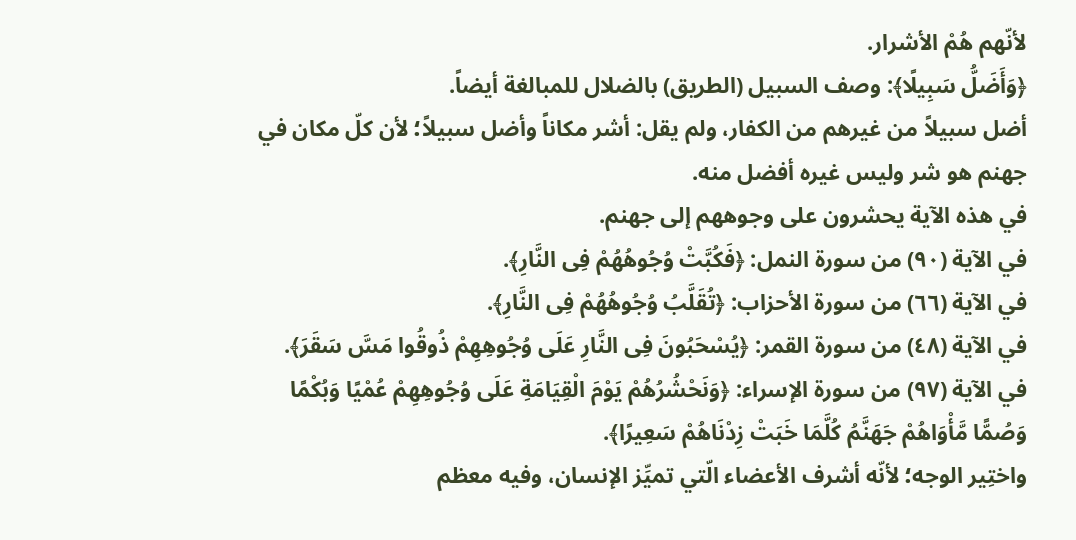لأنّهم هُمْ الأشرار.
﴿وَأَضَلُّ سَبِيلًا﴾: وصف السبيل (الطريق) بالضلال للمبالغة أيضاً.
أضل سبيلاً من غيرهم من الكفار، ولم يقل: أشر مكاناً وأضل سبيلاً؛ لأن كلّ مكان في جهنم هو شر وليس غيره أفضل منه.
في هذه الآية يحشرون على وجوههم إلى جهنم.
في الآية (٩٠) من سورة النمل: ﴿فَكُبَّتْ وُجُوهُهُمْ فِى النَّارِ﴾.
في الآية (٦٦) من سورة الأحزاب: ﴿تُقَلَّبُ وُجُوهُهُمْ فِى النَّارِ﴾.
في الآية (٤٨) من سورة القمر: ﴿يُسْحَبُونَ فِى النَّارِ عَلَى وُجُوهِهِمْ ذُوقُوا مَسَّ سَقَرَ﴾.
في الآية (٩٧) من سورة الإسراء: ﴿وَنَحْشُرُهُمْ يَوْمَ الْقِيَامَةِ عَلَى وُجُوهِهِمْ عُمْيًا وَبُكْمًا وَصُمًّا مَّأْوَاهُمْ جَهَنَّمُ كُلَّمَا خَبَتْ زِدْنَاهُمْ سَعِيرًا﴾.
واختِير الوجه؛ لأنّه أشرف الأعضاء الّتي تميِّز الإنسان، وفيه معظم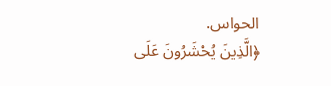الحواس.
﴿الَّذِينَ يُحْشَرُونَ عَلَى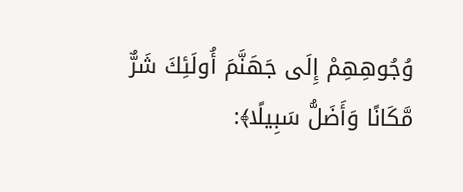وُجُوهِهِمْ إِلَى جَهَنَّمَ أُولَئِكَ شَرٌّ مَّكَانًا وَأَضَلُّ سَبِيلًا﴾: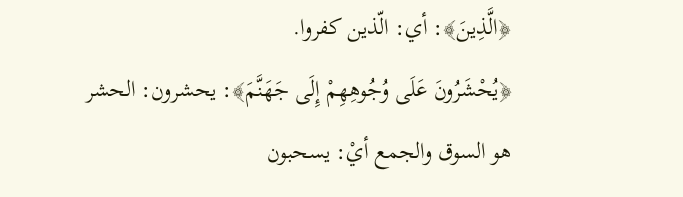﴿الَّذِينَ﴾: أي: الّذين كفروا.
﴿يُحْشَرُونَ عَلَى وُجُوهِهِمْ إِلَى جَهَنَّمَ﴾: يحشرون: الحشر هو السوق والجمع أيْ: يسحبون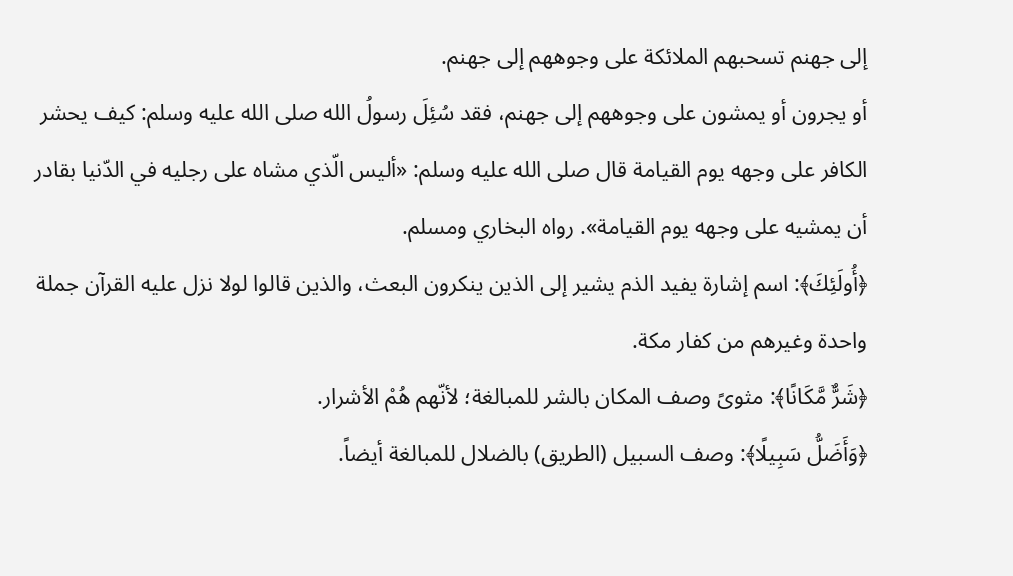إلى جهنم تسحبهم الملائكة على وجوههم إلى جهنم.
أو يجرون أو يمشون على وجوههم إلى جهنم، فقد سُئِلَ رسولُ الله صلى الله عليه وسلم: كيف يحشر الكافر على وجهه يوم القيامة قال صلى الله عليه وسلم: «أليس الّذي مشاه على رجليه في الدّنيا بقادر أن يمشيه على وجهه يوم القيامة». رواه البخاري ومسلم.
﴿أُولَئِكَ﴾: اسم إشارة يفيد الذم يشير إلى الذين ينكرون البعث، والذين قالوا لولا نزل عليه القرآن جملة واحدة وغيرهم من كفار مكة.
﴿شَرٌّ مَّكَانًا﴾: مثوىً وصف المكان بالشر للمبالغة؛ لأنّهم هُمْ الأشرار.
﴿وَأَضَلُّ سَبِيلًا﴾: وصف السبيل (الطريق) بالضلال للمبالغة أيضاً.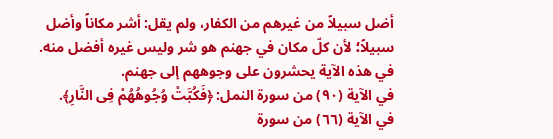أضل سبيلاً من غيرهم من الكفار، ولم يقل: أشر مكاناً وأضل سبيلاً؛ لأن كلّ مكان في جهنم هو شر وليس غيره أفضل منه.
في هذه الآية يحشرون على وجوههم إلى جهنم.
في الآية (٩٠) من سورة النمل: ﴿فَكُبَّتْ وُجُوهُهُمْ فِى النَّارِ﴾.
في الآية (٦٦) من سورة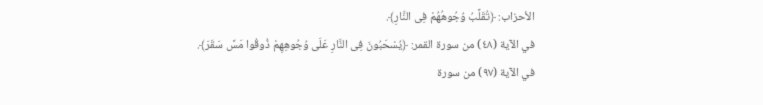الأحزاب: ﴿تُقَلَّبُ وُجُوهُهُمْ فِى النَّارِ﴾.
في الآية (٤٨) من سورة القمر: ﴿يُسْحَبُونَ فِى النَّارِ عَلَى وُجُوهِهِمْ ذُوقُوا مَسَّ سَقَرَ﴾.
في الآية (٩٧) من سورة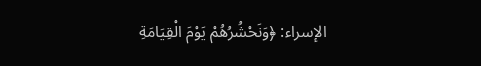الإسراء: ﴿وَنَحْشُرُهُمْ يَوْمَ الْقِيَامَةِ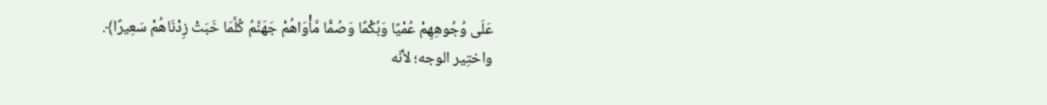عَلَى وُجُوهِهِمْ عُمْيًا وَبُكْمًا وَصُمًّا مَّأْوَاهُمْ جَهَنَّمُ كُلَّمَا خَبَتْ زِدْنَاهُمْ سَعِيرًا﴾.
واختِير الوجه؛ لأنّه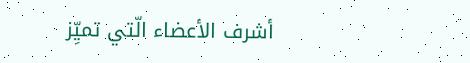أشرف الأعضاء الّتي تميِّز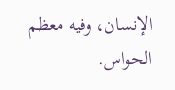الإنسان، وفيه معظم الحواس.